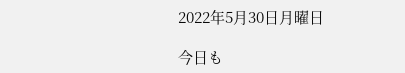2022年5月30日月曜日

今日も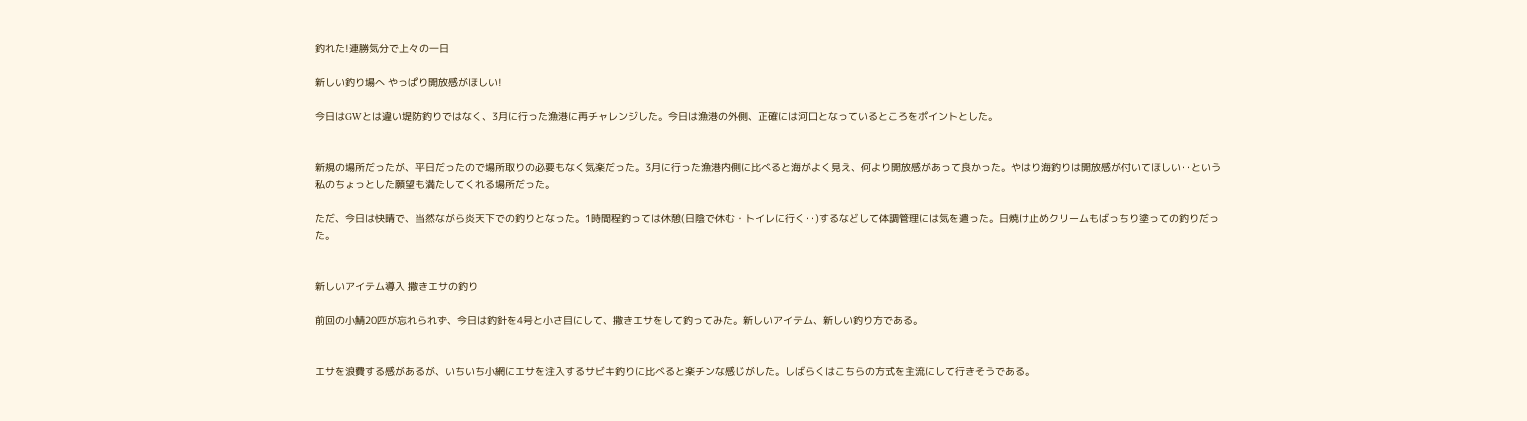釣れた!連勝気分で上々の一日

新しい釣り場へ やっぱり開放感がほしい!

今日はGWとは違い堤防釣りではなく、3月に行った漁港に再チャレンジした。今日は漁港の外側、正確には河口となっているところをポイントとした。


新規の場所だったが、平日だったので場所取りの必要もなく気楽だった。3月に行った漁港内側に比べると海がよく見え、何より開放感があって良かった。やはり海釣りは開放感が付いてほしい‥という私のちょっとした願望も満たしてくれる場所だった。

ただ、今日は快晴で、当然ながら炎天下での釣りとなった。1時間程釣っては休憩(日陰で休む・トイレに行く‥)するなどして体調管理には気を遣った。日焼け止めクリームもばっちり塗っての釣りだった。


新しいアイテム導入 撒きエサの釣り

前回の小鯖20匹が忘れられず、今日は釣針を4号と小さ目にして、撒きエサをして釣ってみた。新しいアイテム、新しい釣り方である。


エサを浪費する感があるが、いちいち小網にエサを注入するサビキ釣りに比べると楽チンな感じがした。しばらくはこちらの方式を主流にして行きそうである。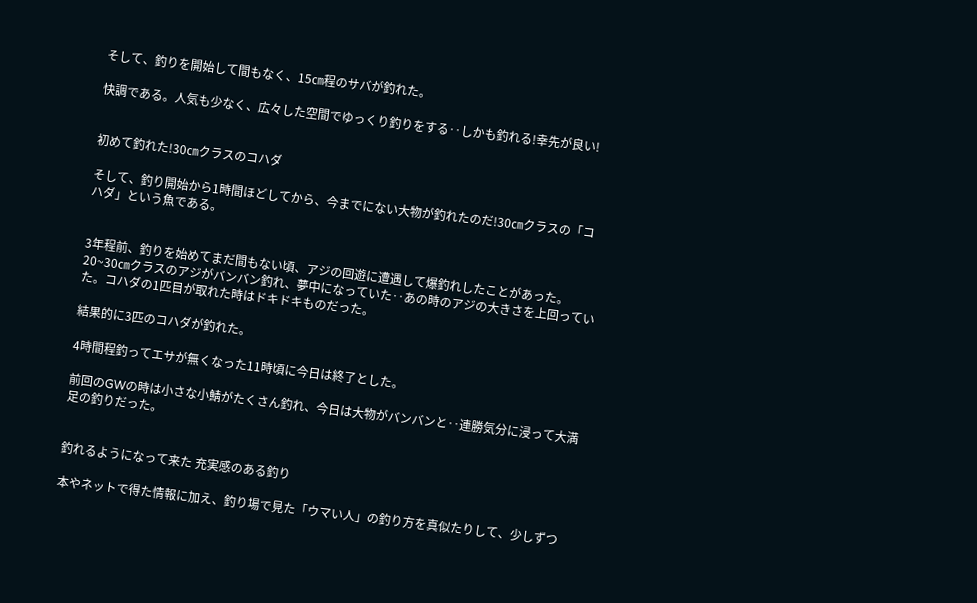そして、釣りを開始して間もなく、15㎝程のサバが釣れた。

快調である。人気も少なく、広々した空間でゆっくり釣りをする‥しかも釣れる!幸先が良い!


初めて釣れた!30㎝クラスのコハダ

そして、釣り開始から1時間ほどしてから、今までにない大物が釣れたのだ!30㎝クラスの「コハダ」という魚である。


3年程前、釣りを始めてまだ間もない頃、アジの回遊に遭遇して爆釣れしたことがあった。20~30㎝クラスのアジがバンバン釣れ、夢中になっていた‥あの時のアジの大きさを上回っていた。コハダの1匹目が取れた時はドキドキものだった。

結果的に3匹のコハダが釣れた。

4時間程釣ってエサが無くなった11時頃に今日は終了とした。

前回のGWの時は小さな小鯖がたくさん釣れ、今日は大物がバンバンと‥連勝気分に浸って大満足の釣りだった。


釣れるようになって来た 充実感のある釣り

本やネットで得た情報に加え、釣り場で見た「ウマい人」の釣り方を真似たりして、少しずつ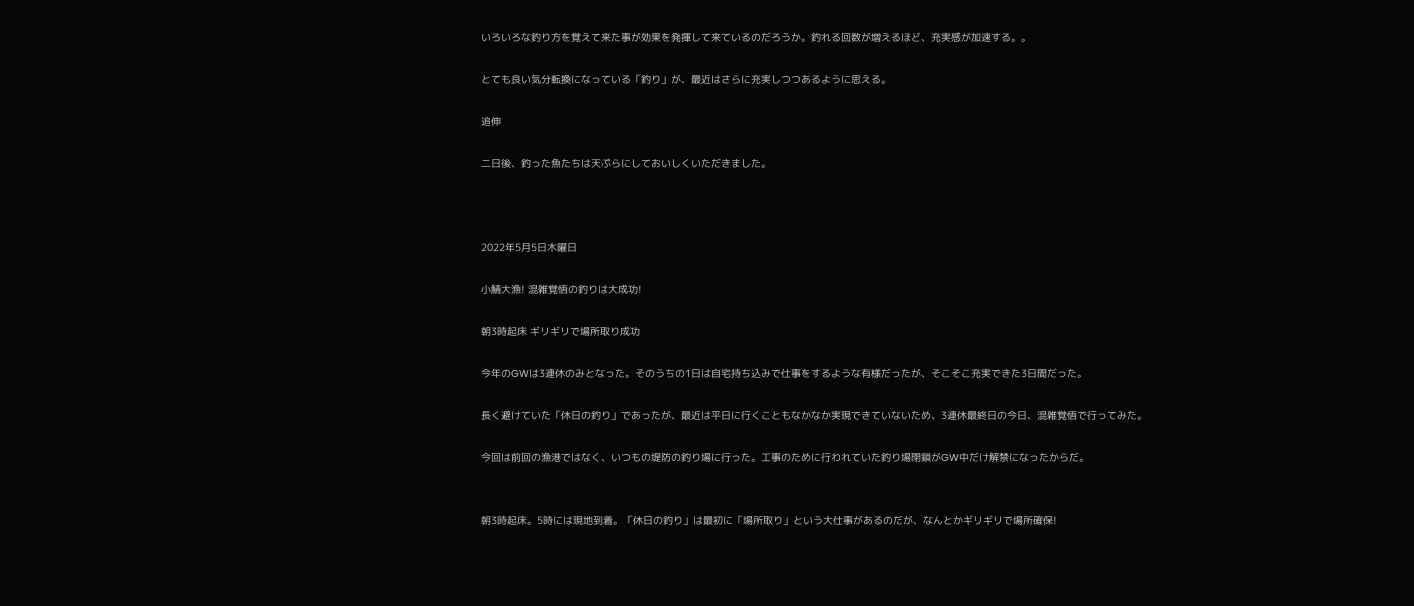いろいろな釣り方を覚えて来た事が効果を発揮して来ているのだろうか。釣れる回数が増えるほど、充実感が加速する。。

とても良い気分転換になっている「釣り」が、最近はさらに充実しつつあるように思える。

追伸

二日後、釣った魚たちは天ぷらにしておいしくいただきました。



2022年5月5日木曜日

小鯖大漁! 混雑覚悟の釣りは大成功!

朝3時起床 ギリギリで場所取り成功

今年のGWは3連休のみとなった。そのうちの1日は自宅持ち込みで仕事をするような有様だったが、そこそこ充実できた3日間だった。

長く避けていた「休日の釣り」であったが、最近は平日に行くこともなかなか実現できていないため、3連休最終日の今日、混雑覚悟で行ってみた。

今回は前回の漁港ではなく、いつもの堤防の釣り場に行った。工事のために行われていた釣り場閉鎖がGW中だけ解禁になったからだ。


朝3時起床。5時には現地到着。「休日の釣り」は最初に「場所取り」という大仕事があるのだが、なんとかギリギリで場所確保!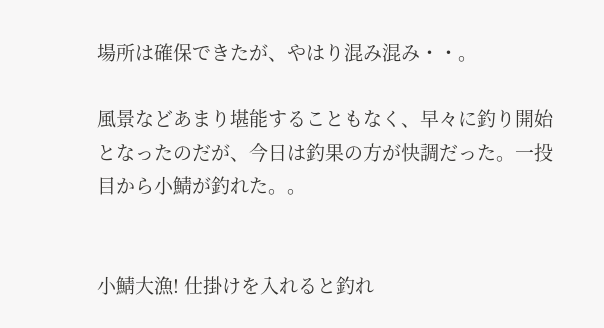場所は確保できたが、やはり混み混み・・。

風景などあまり堪能することもなく、早々に釣り開始となったのだが、今日は釣果の方が快調だった。一投目から小鯖が釣れた。。


小鯖大漁! 仕掛けを入れると釣れ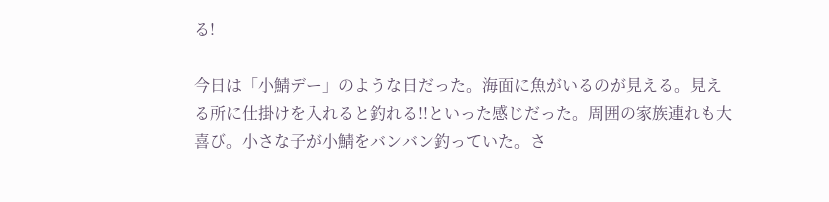る!

今日は「小鯖デー」のような日だった。海面に魚がいるのが見える。見える所に仕掛けを入れると釣れる!!といった感じだった。周囲の家族連れも大喜び。小さな子が小鯖をバンバン釣っていた。さ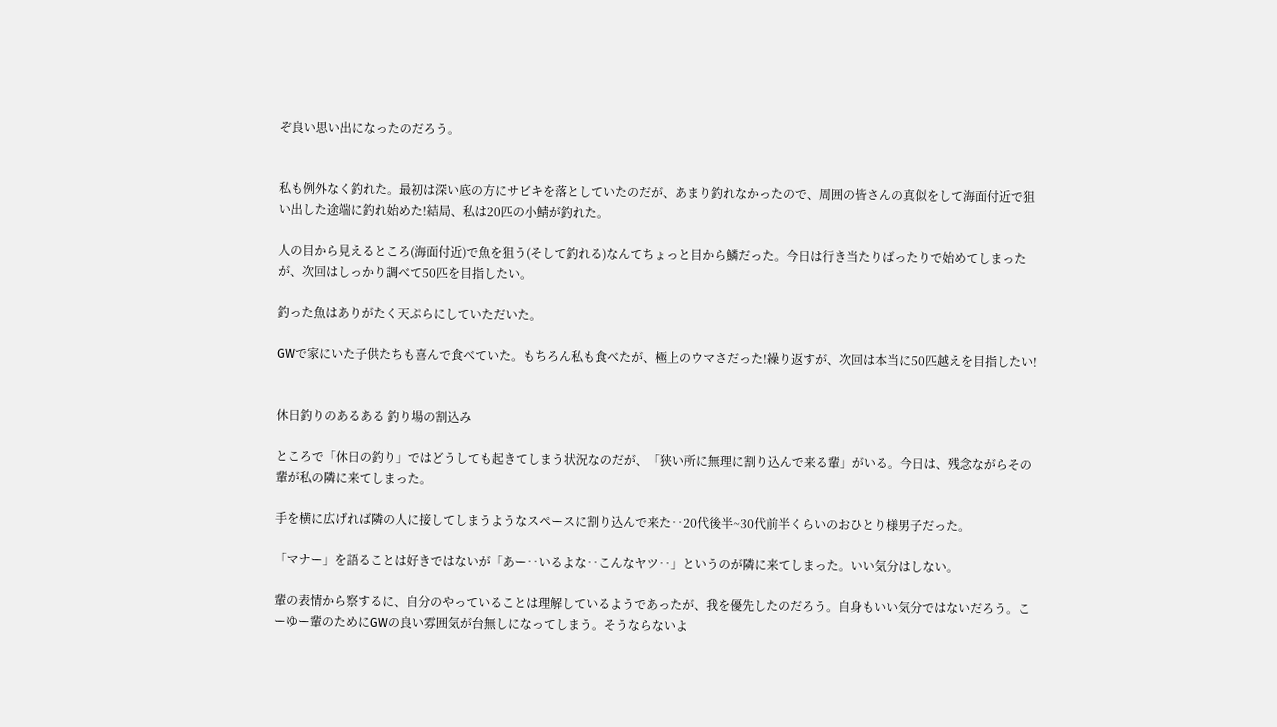ぞ良い思い出になったのだろう。


私も例外なく釣れた。最初は深い底の方にサビキを落としていたのだが、あまり釣れなかったので、周囲の皆さんの真似をして海面付近で狙い出した途端に釣れ始めた!結局、私は20匹の小鯖が釣れた。

人の目から見えるところ(海面付近)で魚を狙う(そして釣れる)なんてちょっと目から鱗だった。今日は行き当たりばったりで始めてしまったが、次回はしっかり調べて50匹を目指したい。

釣った魚はありがたく天ぷらにしていただいた。

GWで家にいた子供たちも喜んで食べていた。もちろん私も食べたが、極上のウマさだった!繰り返すが、次回は本当に50匹越えを目指したい!


休日釣りのあるある 釣り場の割込み

ところで「休日の釣り」ではどうしても起きてしまう状況なのだが、「狭い所に無理に割り込んで来る輩」がいる。今日は、残念ながらその輩が私の隣に来てしまった。

手を横に広げれば隣の人に接してしまうようなスペースに割り込んで来た‥20代後半~30代前半くらいのおひとり様男子だった。

「マナー」を語ることは好きではないが「あー‥いるよな‥こんなヤツ‥」というのが隣に来てしまった。いい気分はしない。

輩の表情から察するに、自分のやっていることは理解しているようであったが、我を優先したのだろう。自身もいい気分ではないだろう。こーゆー輩のためにGWの良い雰囲気が台無しになってしまう。そうならないよ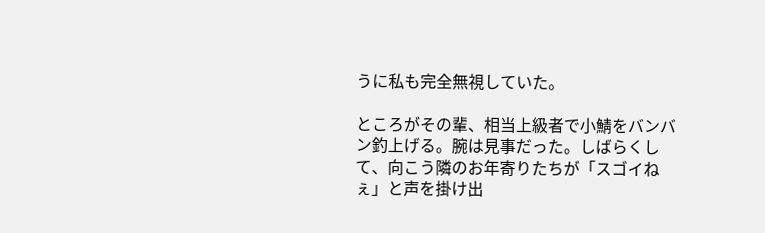うに私も完全無視していた。

ところがその輩、相当上級者で小鯖をバンバン釣上げる。腕は見事だった。しばらくして、向こう隣のお年寄りたちが「スゴイねぇ」と声を掛け出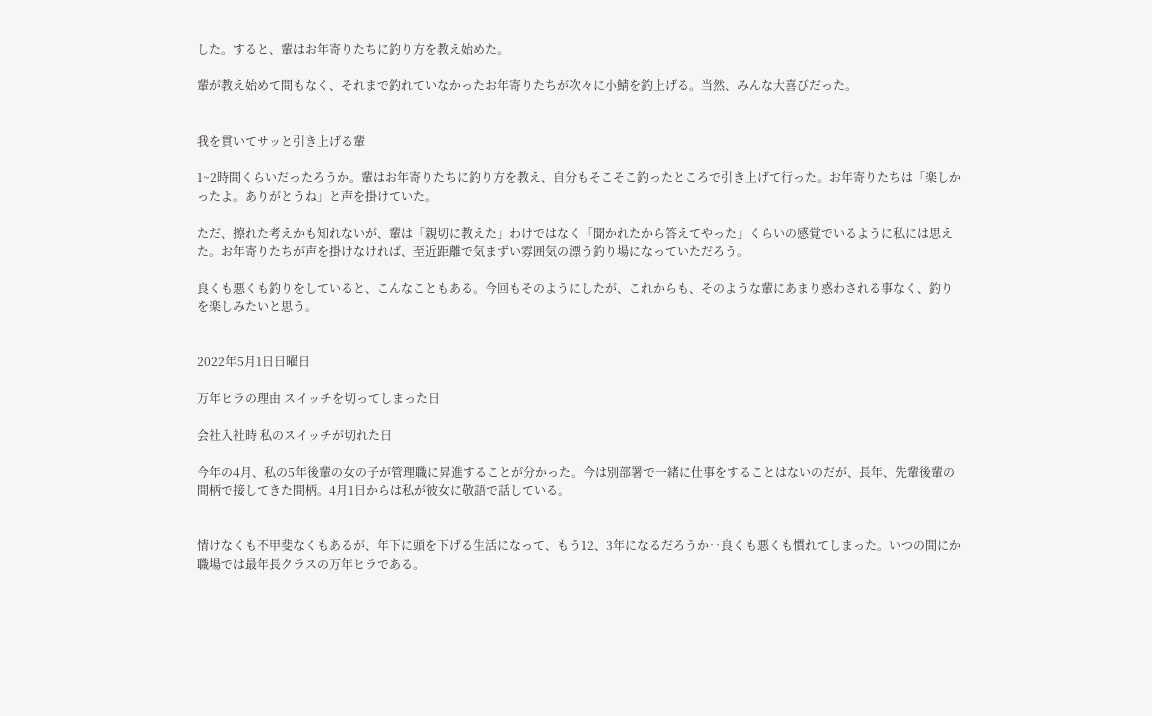した。すると、輩はお年寄りたちに釣り方を教え始めた。

輩が教え始めて間もなく、それまで釣れていなかったお年寄りたちが次々に小鯖を釣上げる。当然、みんな大喜びだった。


我を貫いてサッと引き上げる輩

1~2時間くらいだったろうか。輩はお年寄りたちに釣り方を教え、自分もそこそこ釣ったところで引き上げて行った。お年寄りたちは「楽しかったよ。ありがとうね」と声を掛けていた。

ただ、擦れた考えかも知れないが、輩は「親切に教えた」わけではなく「聞かれたから答えてやった」くらいの感覚でいるように私には思えた。お年寄りたちが声を掛けなければ、至近距離で気まずい雰囲気の漂う釣り場になっていただろう。

良くも悪くも釣りをしていると、こんなこともある。今回もそのようにしたが、これからも、そのような輩にあまり惑わされる事なく、釣りを楽しみたいと思う。


2022年5月1日日曜日

万年ヒラの理由 スイッチを切ってしまった日

会社入社時 私のスイッチが切れた日

今年の4月、私の5年後輩の女の子が管理職に昇進することが分かった。今は別部署で一緒に仕事をすることはないのだが、長年、先輩後輩の間柄で接してきた間柄。4月1日からは私が彼女に敬語で話している。


情けなくも不甲斐なくもあるが、年下に頭を下げる生活になって、もう12、3年になるだろうか‥良くも悪くも慣れてしまった。いつの間にか職場では最年長クラスの万年ヒラである。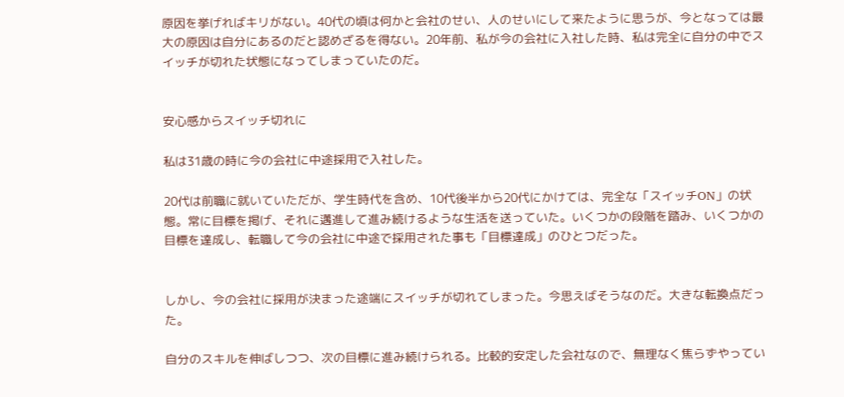原因を挙げればキリがない。40代の頃は何かと会社のせい、人のせいにして来たように思うが、今となっては最大の原因は自分にあるのだと認めざるを得ない。20年前、私が今の会社に入社した時、私は完全に自分の中でスイッチが切れた状態になってしまっていたのだ。


安心感からスイッチ切れに

私は31歳の時に今の会社に中途採用で入社した。

20代は前職に就いていただが、学生時代を含め、10代後半から20代にかけては、完全な「スイッチON」の状態。常に目標を掲げ、それに邁進して進み続けるような生活を送っていた。いくつかの段階を踏み、いくつかの目標を達成し、転職して今の会社に中途で採用された事も「目標達成」のひとつだった。


しかし、今の会社に採用が決まった途端にスイッチが切れてしまった。今思えばそうなのだ。大きな転換点だった。

自分のスキルを伸ばしつつ、次の目標に進み続けられる。比較的安定した会社なので、無理なく焦らずやってい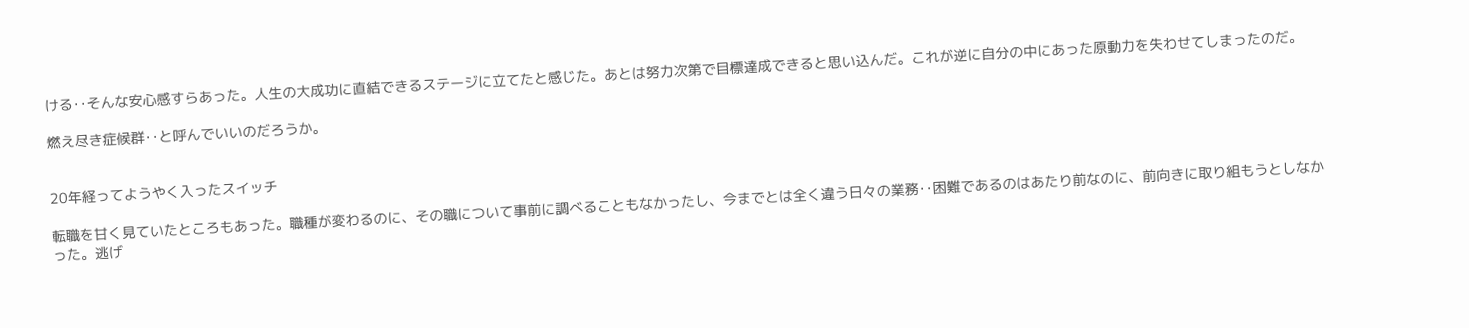ける‥そんな安心感すらあった。人生の大成功に直結できるステージに立てたと感じた。あとは努力次第で目標達成できると思い込んだ。これが逆に自分の中にあった原動力を失わせてしまったのだ。

燃え尽き症候群‥と呼んでいいのだろうか。


20年経ってようやく入ったスイッチ

転職を甘く見ていたところもあった。職種が変わるのに、その職について事前に調べることもなかったし、今までとは全く違う日々の業務‥困難であるのはあたり前なのに、前向きに取り組もうとしなかった。逃げ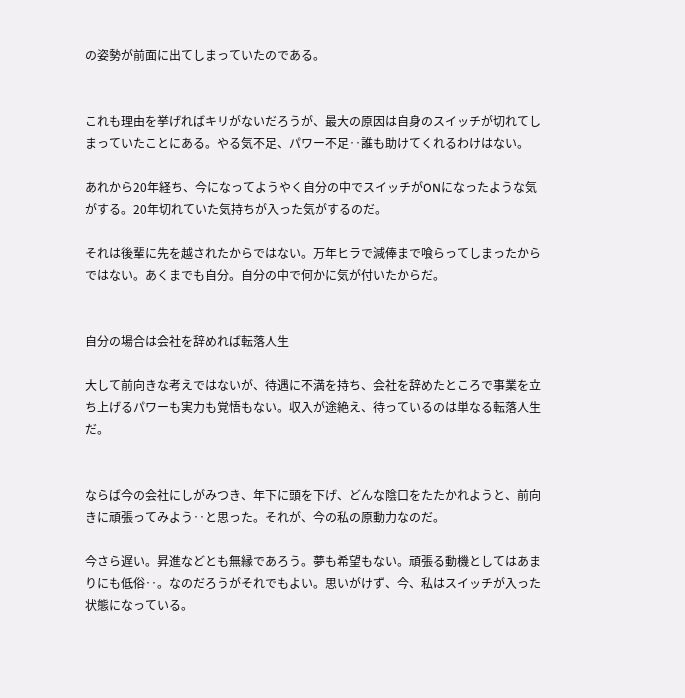の姿勢が前面に出てしまっていたのである。


これも理由を挙げればキリがないだろうが、最大の原因は自身のスイッチが切れてしまっていたことにある。やる気不足、パワー不足‥誰も助けてくれるわけはない。

あれから20年経ち、今になってようやく自分の中でスイッチがONになったような気がする。20年切れていた気持ちが入った気がするのだ。

それは後輩に先を越されたからではない。万年ヒラで減俸まで喰らってしまったからではない。あくまでも自分。自分の中で何かに気が付いたからだ。


自分の場合は会社を辞めれば転落人生

大して前向きな考えではないが、待遇に不満を持ち、会社を辞めたところで事業を立ち上げるパワーも実力も覚悟もない。収入が途絶え、待っているのは単なる転落人生だ。


ならば今の会社にしがみつき、年下に頭を下げ、どんな陰口をたたかれようと、前向きに頑張ってみよう‥と思った。それが、今の私の原動力なのだ。

今さら遅い。昇進などとも無縁であろう。夢も希望もない。頑張る動機としてはあまりにも低俗‥。なのだろうがそれでもよい。思いがけず、今、私はスイッチが入った状態になっている。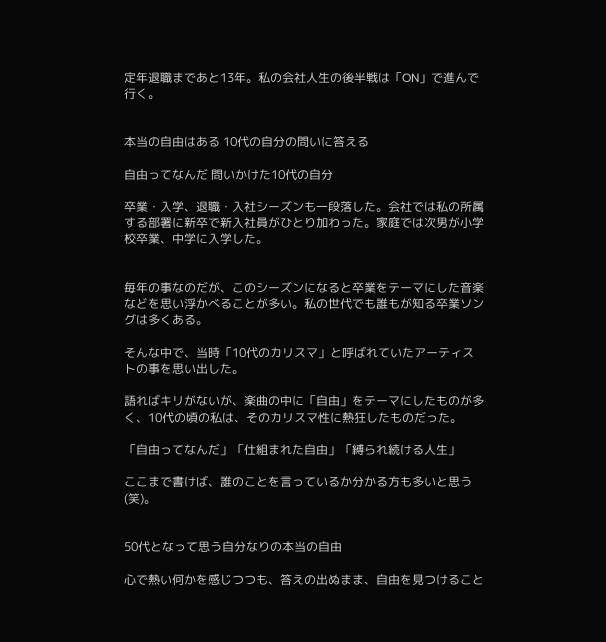定年退職まであと13年。私の会社人生の後半戦は「ON」で進んで行く。


本当の自由はある 10代の自分の問いに答える

自由ってなんだ 問いかけた10代の自分

卒業・入学、退職・入社シーズンも一段落した。会社では私の所属する部署に新卒で新入社員がひとり加わった。家庭では次男が小学校卒業、中学に入学した。


毎年の事なのだが、このシーズンになると卒業をテーマにした音楽などを思い浮かべることが多い。私の世代でも誰もが知る卒業ソングは多くある。

そんな中で、当時「10代のカリスマ」と呼ばれていたアーティストの事を思い出した。

語ればキリがないが、楽曲の中に「自由」をテーマにしたものが多く、10代の頃の私は、そのカリスマ性に熱狂したものだった。

「自由ってなんだ」「仕組まれた自由」「縛られ続ける人生」

ここまで書けば、誰のことを言っているか分かる方も多いと思う(笑)。


50代となって思う自分なりの本当の自由

心で熱い何かを感じつつも、答えの出ぬまま、自由を見つけること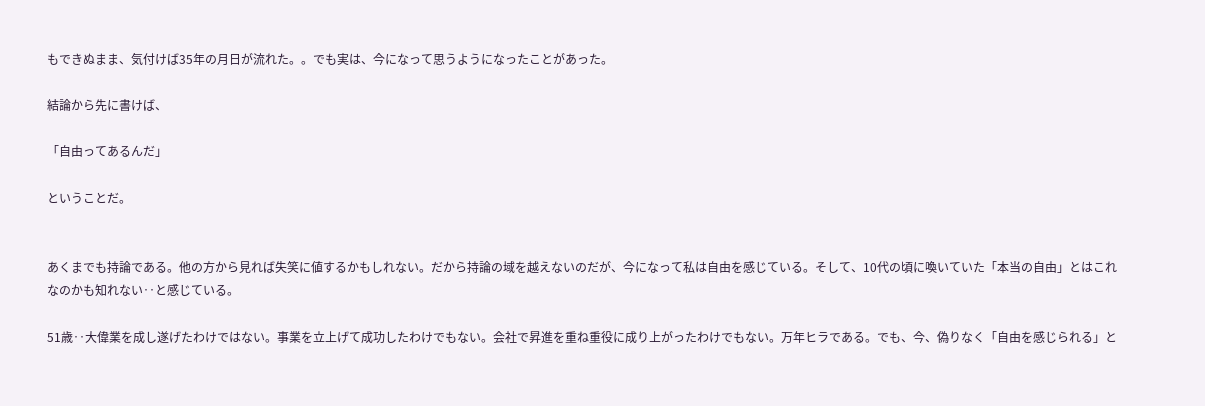もできぬまま、気付けば35年の月日が流れた。。でも実は、今になって思うようになったことがあった。

結論から先に書けば、

「自由ってあるんだ」

ということだ。


あくまでも持論である。他の方から見れば失笑に値するかもしれない。だから持論の域を越えないのだが、今になって私は自由を感じている。そして、10代の頃に喚いていた「本当の自由」とはこれなのかも知れない‥と感じている。

51歳‥大偉業を成し遂げたわけではない。事業を立上げて成功したわけでもない。会社で昇進を重ね重役に成り上がったわけでもない。万年ヒラである。でも、今、偽りなく「自由を感じられる」と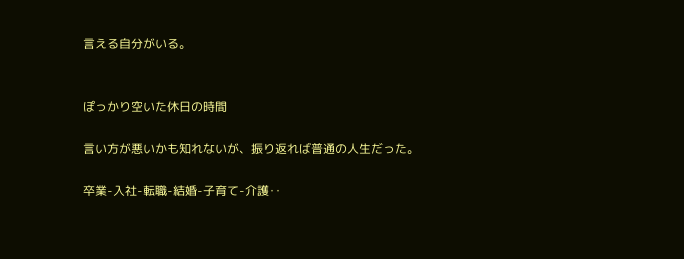言える自分がいる。


ぽっかり空いた休日の時間

言い方が悪いかも知れないが、振り返れば普通の人生だった。

卒業-入社-転職-結婚-子育て-介護‥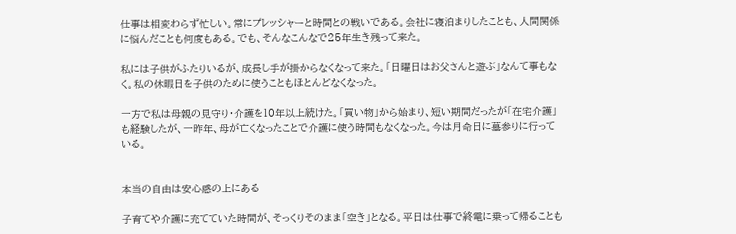仕事は相変わらず忙しい。常にプレッシャーと時間との戦いである。会社に寝泊まりしたことも、人間関係に悩んだことも何度もある。でも、そんなこんなで25年生き残って来た。

私には子供がふたりいるが、成長し手が掛からなくなって来た。「日曜日はお父さんと遊ぶ」なんて事もなく。私の休暇日を子供のために使うこともほとんどなくなった。

一方で私は母親の見守り・介護を10年以上続けた。「買い物」から始まり、短い期間だったが「在宅介護」も経験したが、一昨年、母が亡くなったことで介護に使う時間もなくなった。今は月命日に墓参りに行っている。


本当の自由は安心感の上にある

子育てや介護に充てていた時間が、そっくりそのまま「空き」となる。平日は仕事で終電に乗って帰ることも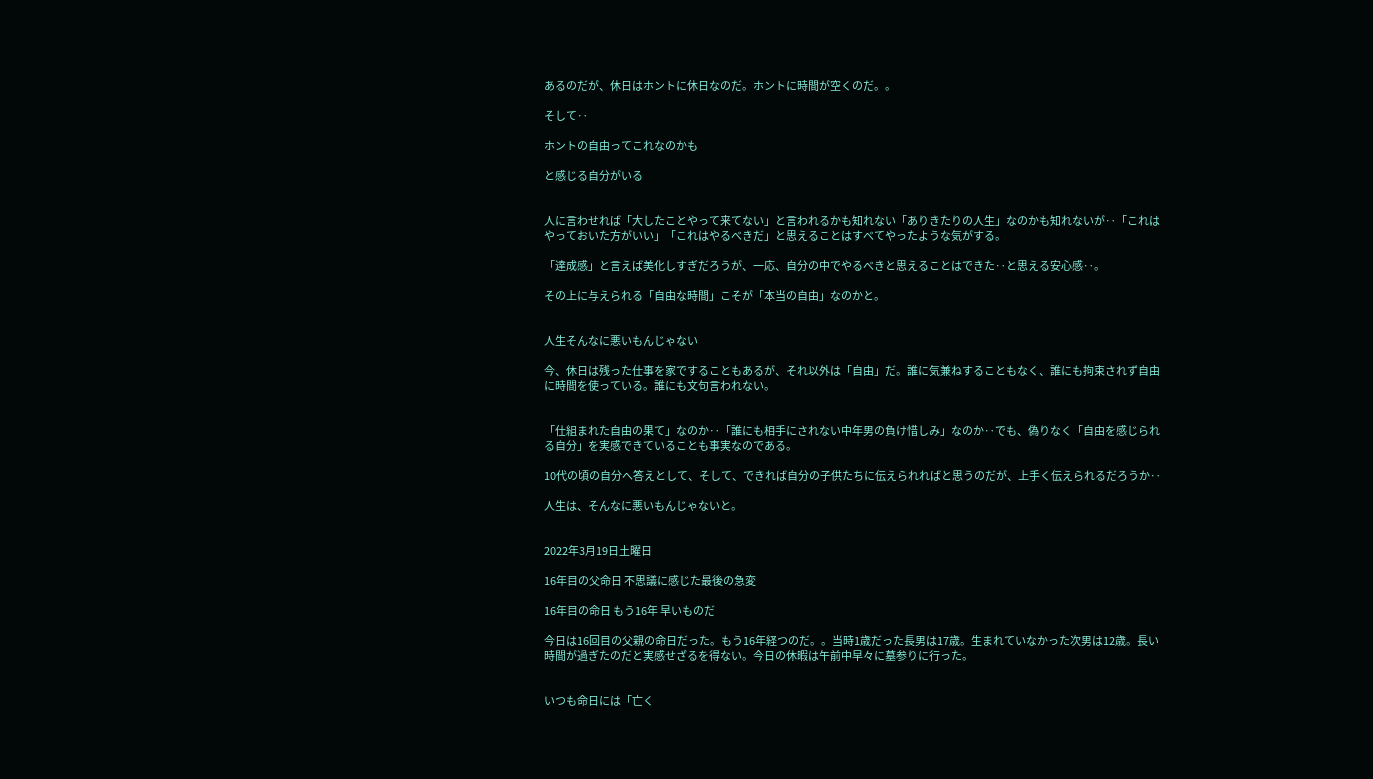あるのだが、休日はホントに休日なのだ。ホントに時間が空くのだ。。

そして‥

ホントの自由ってこれなのかも

と感じる自分がいる


人に言わせれば「大したことやって来てない」と言われるかも知れない「ありきたりの人生」なのかも知れないが‥「これはやっておいた方がいい」「これはやるべきだ」と思えることはすべてやったような気がする。

「達成感」と言えば美化しすぎだろうが、一応、自分の中でやるべきと思えることはできた‥と思える安心感‥。

その上に与えられる「自由な時間」こそが「本当の自由」なのかと。


人生そんなに悪いもんじゃない

今、休日は残った仕事を家ですることもあるが、それ以外は「自由」だ。誰に気兼ねすることもなく、誰にも拘束されず自由に時間を使っている。誰にも文句言われない。


「仕組まれた自由の果て」なのか‥「誰にも相手にされない中年男の負け惜しみ」なのか‥でも、偽りなく「自由を感じられる自分」を実感できていることも事実なのである。

10代の頃の自分へ答えとして、そして、できれば自分の子供たちに伝えられればと思うのだが、上手く伝えられるだろうか‥

人生は、そんなに悪いもんじゃないと。


2022年3月19日土曜日

16年目の父命日 不思議に感じた最後の急変

16年目の命日 もう16年 早いものだ

今日は16回目の父親の命日だった。もう16年経つのだ。。当時1歳だった長男は17歳。生まれていなかった次男は12歳。長い時間が過ぎたのだと実感せざるを得ない。今日の休暇は午前中早々に墓参りに行った。


いつも命日には「亡く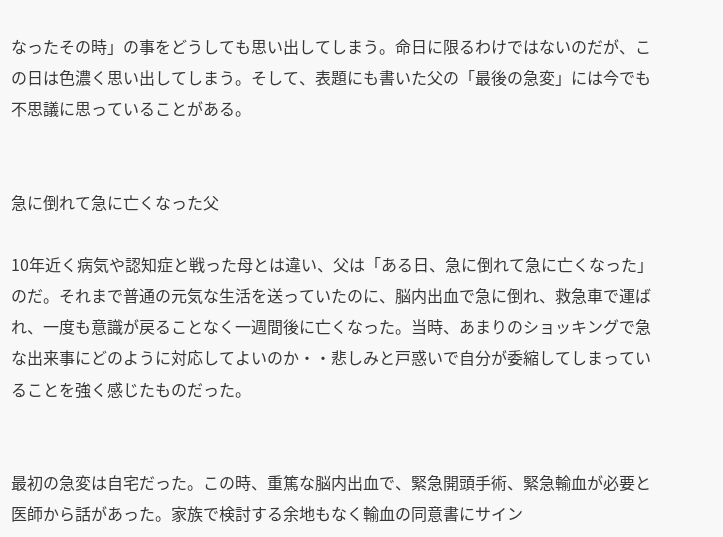なったその時」の事をどうしても思い出してしまう。命日に限るわけではないのだが、この日は色濃く思い出してしまう。そして、表題にも書いた父の「最後の急変」には今でも不思議に思っていることがある。


急に倒れて急に亡くなった父

10年近く病気や認知症と戦った母とは違い、父は「ある日、急に倒れて急に亡くなった」のだ。それまで普通の元気な生活を送っていたのに、脳内出血で急に倒れ、救急車で運ばれ、一度も意識が戻ることなく一週間後に亡くなった。当時、あまりのショッキングで急な出来事にどのように対応してよいのか・・悲しみと戸惑いで自分が委縮してしまっていることを強く感じたものだった。


最初の急変は自宅だった。この時、重篤な脳内出血で、緊急開頭手術、緊急輸血が必要と医師から話があった。家族で検討する余地もなく輸血の同意書にサイン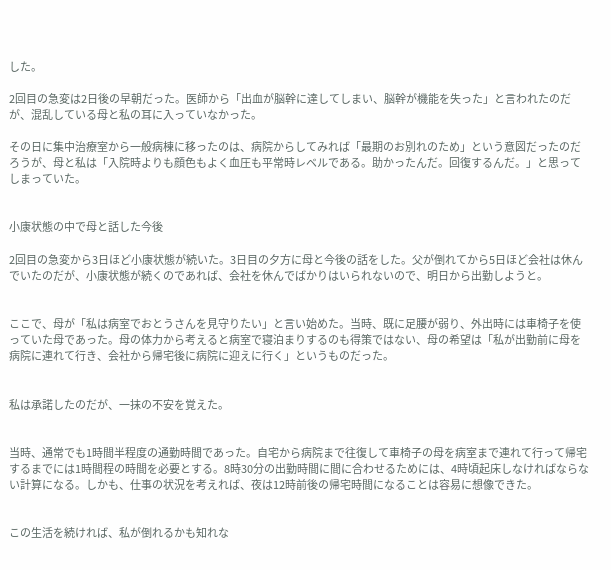した。

2回目の急変は2日後の早朝だった。医師から「出血が脳幹に達してしまい、脳幹が機能を失った」と言われたのだが、混乱している母と私の耳に入っていなかった。

その日に集中治療室から一般病棟に移ったのは、病院からしてみれば「最期のお別れのため」という意図だったのだろうが、母と私は「入院時よりも顔色もよく血圧も平常時レベルである。助かったんだ。回復するんだ。」と思ってしまっていた。


小康状態の中で母と話した今後

2回目の急変から3日ほど小康状態が続いた。3日目の夕方に母と今後の話をした。父が倒れてから5日ほど会社は休んでいたのだが、小康状態が続くのであれば、会社を休んでばかりはいられないので、明日から出勤しようと。


ここで、母が「私は病室でおとうさんを見守りたい」と言い始めた。当時、既に足腰が弱り、外出時には車椅子を使っていた母であった。母の体力から考えると病室で寝泊まりするのも得策ではない、母の希望は「私が出勤前に母を病院に連れて行き、会社から帰宅後に病院に迎えに行く」というものだった。


私は承諾したのだが、一抹の不安を覚えた。


当時、通常でも1時間半程度の通勤時間であった。自宅から病院まで往復して車椅子の母を病室まで連れて行って帰宅するまでには1時間程の時間を必要とする。8時30分の出勤時間に間に合わせるためには、4時頃起床しなければならない計算になる。しかも、仕事の状況を考えれば、夜は12時前後の帰宅時間になることは容易に想像できた。


この生活を続ければ、私が倒れるかも知れな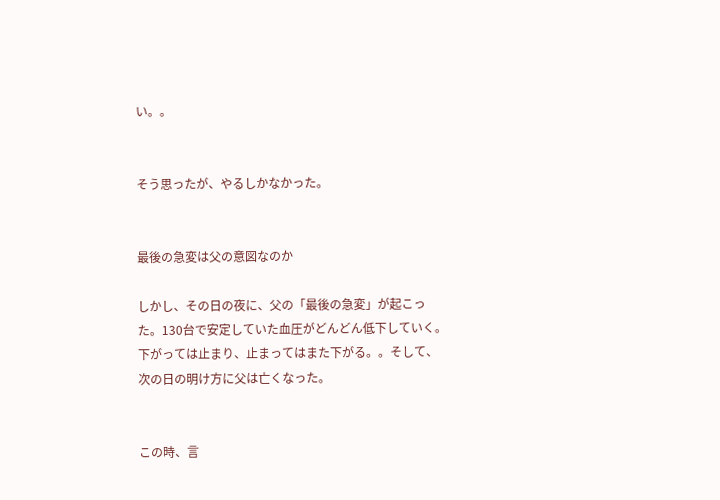い。。


そう思ったが、やるしかなかった。


最後の急変は父の意図なのか

しかし、その日の夜に、父の「最後の急変」が起こった。130台で安定していた血圧がどんどん低下していく。下がっては止まり、止まってはまた下がる。。そして、次の日の明け方に父は亡くなった。


この時、言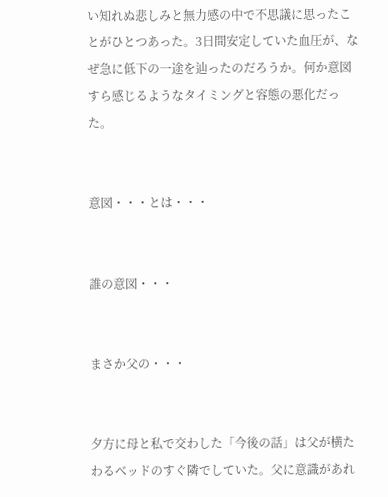い知れぬ悲しみと無力感の中で不思議に思ったことがひとつあった。3日間安定していた血圧が、なぜ急に低下の一途を辿ったのだろうか。何か意図すら感じるようなタイミングと容態の悪化だった。


意図・・・とは・・・


誰の意図・・・


まさか父の・・・


夕方に母と私で交わした「今後の話」は父が横たわるベッドのすぐ隣でしていた。父に意識があれ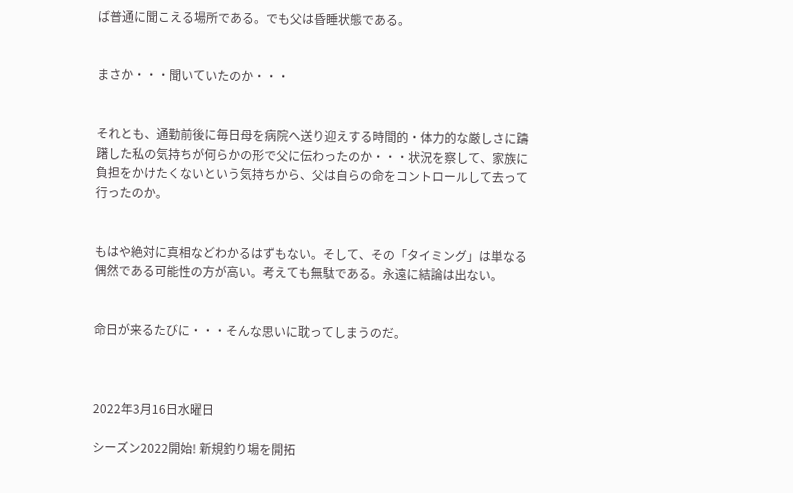ば普通に聞こえる場所である。でも父は昏睡状態である。


まさか・・・聞いていたのか・・・


それとも、通勤前後に毎日母を病院へ送り迎えする時間的・体力的な厳しさに躊躇した私の気持ちが何らかの形で父に伝わったのか・・・状況を察して、家族に負担をかけたくないという気持ちから、父は自らの命をコントロールして去って行ったのか。


もはや絶対に真相などわかるはずもない。そして、その「タイミング」は単なる偶然である可能性の方が高い。考えても無駄である。永遠に結論は出ない。


命日が来るたびに・・・そんな思いに耽ってしまうのだ。



2022年3月16日水曜日

シーズン2022開始! 新規釣り場を開拓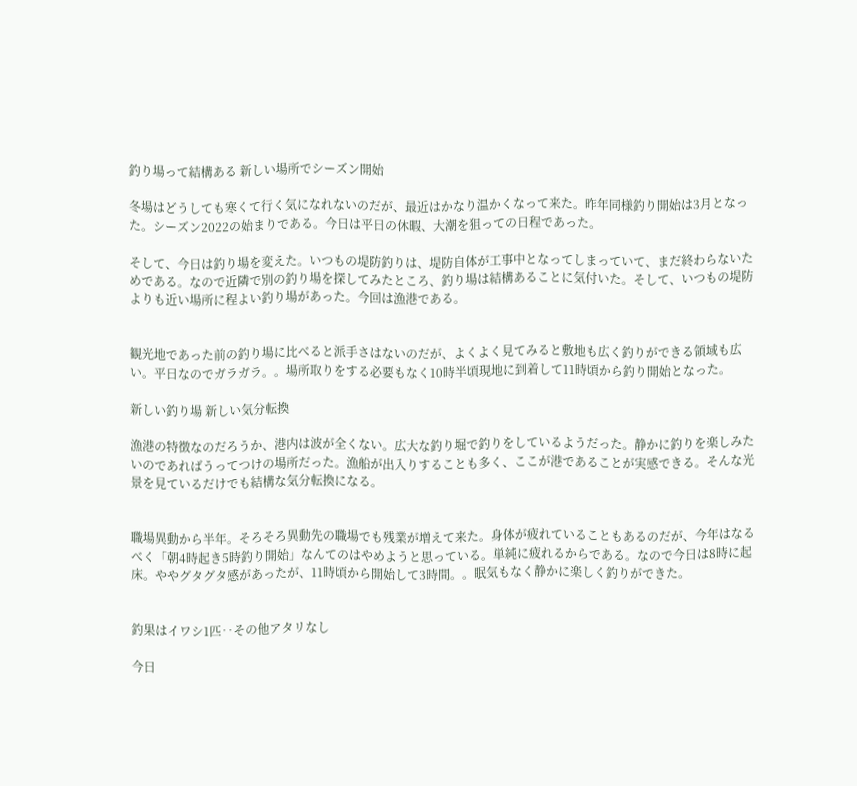釣り場って結構ある 新しい場所でシーズン開始

冬場はどうしても寒くて行く気になれないのだが、最近はかなり温かくなって来た。昨年同様釣り開始は3月となった。シーズン2022の始まりである。今日は平日の休暇、大潮を狙っての日程であった。

そして、今日は釣り場を変えた。いつもの堤防釣りは、堤防自体が工事中となってしまっていて、まだ終わらないためである。なので近隣で別の釣り場を探してみたところ、釣り場は結構あることに気付いた。そして、いつもの堤防よりも近い場所に程よい釣り場があった。今回は漁港である。


観光地であった前の釣り場に比べると派手さはないのだが、よくよく見てみると敷地も広く釣りができる領域も広い。平日なのでガラガラ。。場所取りをする必要もなく10時半頃現地に到着して11時頃から釣り開始となった。

新しい釣り場 新しい気分転換

漁港の特徴なのだろうか、港内は波が全くない。広大な釣り堀で釣りをしているようだった。静かに釣りを楽しみたいのであればうってつけの場所だった。漁船が出入りすることも多く、ここが港であることが実感できる。そんな光景を見ているだけでも結構な気分転換になる。


職場異動から半年。そろそろ異動先の職場でも残業が増えて来た。身体が疲れていることもあるのだが、今年はなるべく「朝4時起き5時釣り開始」なんてのはやめようと思っている。単純に疲れるからである。なので今日は8時に起床。ややグタグタ感があったが、11時頃から開始して3時間。。眠気もなく静かに楽しく釣りができた。


釣果はイワシ1匹‥その他アタリなし

今日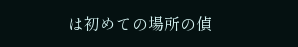は初めての場所の偵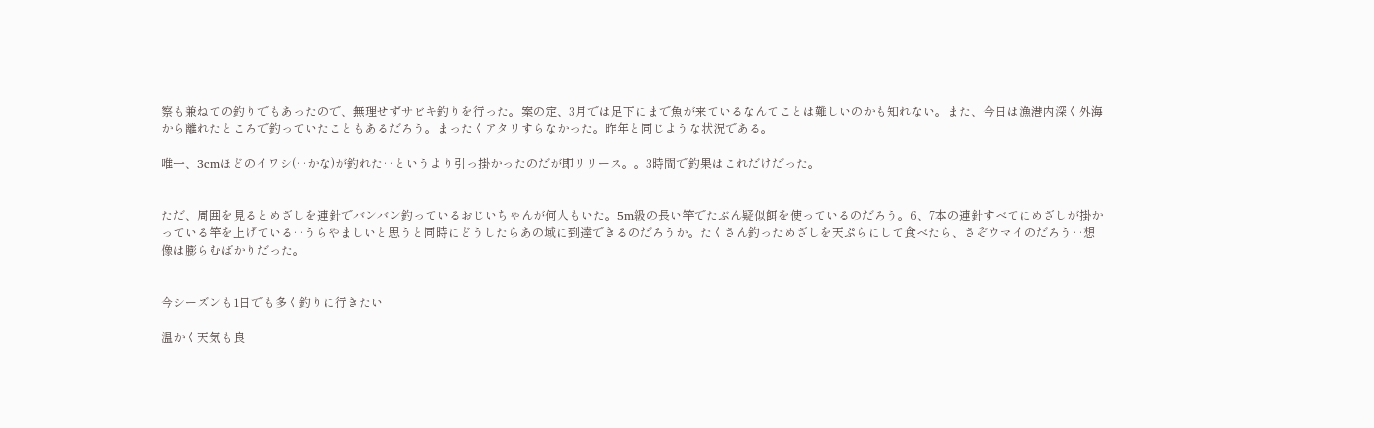察も兼ねての釣りでもあったので、無理せずサビキ釣りを行った。案の定、3月では足下にまで魚が来ているなんてことは難しいのかも知れない。また、今日は漁港内深く外海から離れたところで釣っていたこともあるだろう。まったくアタリすらなかった。昨年と同じような状況である。

唯一、3cmほどのイワシ(‥かな)が釣れた‥というより引っ掛かったのだが即リリース。。3時間で釣果はこれだけだった。


ただ、周囲を見るとめざしを連針でバンバン釣っているおじいちゃんが何人もいた。5m級の長い竿でたぶん疑似餌を使っているのだろう。6、7本の連針すべてにめざしが掛かっている竿を上げている‥うらやましいと思うと同時にどうしたらあの域に到達できるのだろうか。たくさん釣っためざしを天ぷらにして食べたら、さぞウマイのだろう‥想像は膨らむばかりだった。


今シーズンも1日でも多く釣りに行きたい

温かく天気も良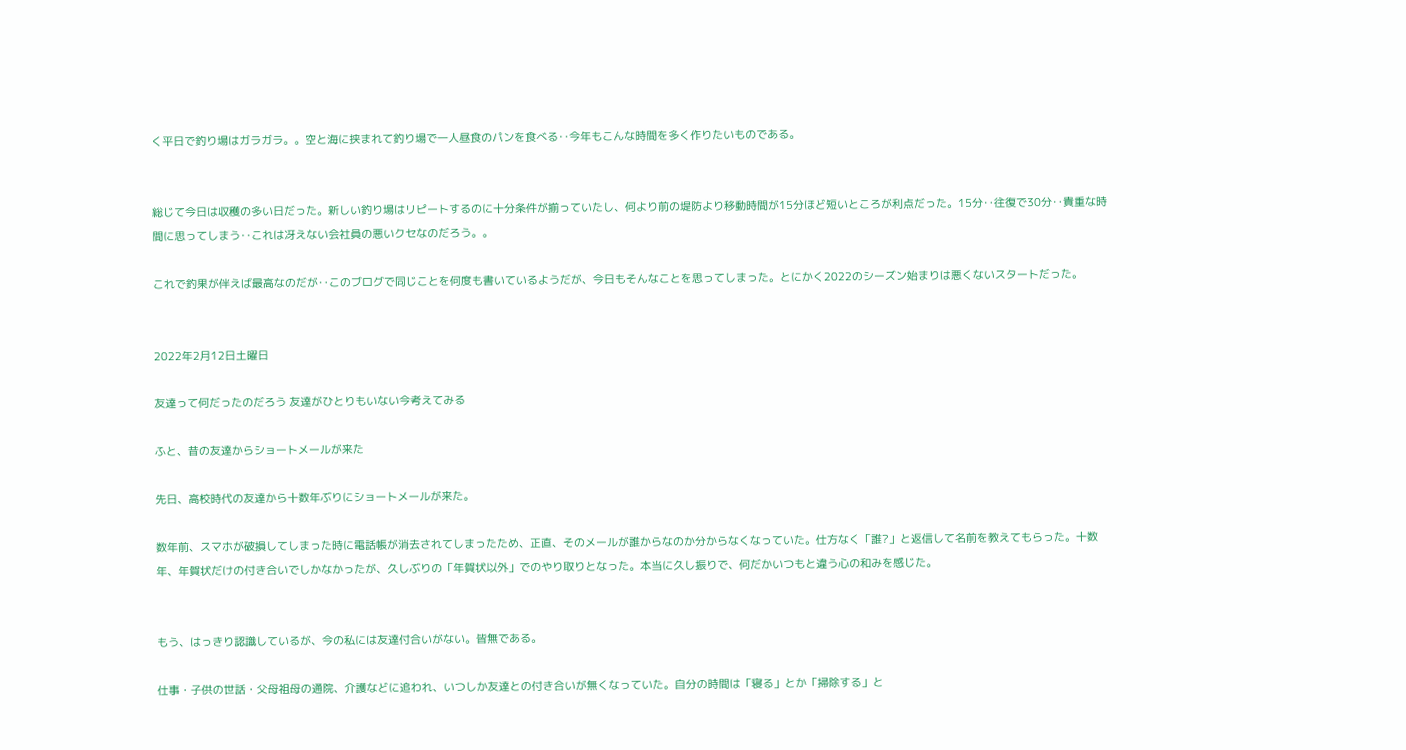く平日で釣り場はガラガラ。。空と海に挟まれて釣り場で一人昼食のパンを食べる‥今年もこんな時間を多く作りたいものである。


総じて今日は収穫の多い日だった。新しい釣り場はリピートするのに十分条件が揃っていたし、何より前の堤防より移動時間が15分ほど短いところが利点だった。15分‥往復で30分‥貴重な時間に思ってしまう‥これは冴えない会社員の悪いクセなのだろう。。

これで釣果が伴えば最高なのだが‥このブログで同じことを何度も書いているようだが、今日もそんなことを思ってしまった。とにかく2022のシーズン始まりは悪くないスタートだった。


2022年2月12日土曜日

友達って何だったのだろう 友達がひとりもいない今考えてみる

ふと、昔の友達からショートメールが来た

先日、高校時代の友達から十数年ぶりにショートメールが来た。

数年前、スマホが破損してしまった時に電話帳が消去されてしまったため、正直、そのメールが誰からなのか分からなくなっていた。仕方なく「誰?」と返信して名前を教えてもらった。十数年、年賀状だけの付き合いでしかなかったが、久しぶりの「年賀状以外」でのやり取りとなった。本当に久し振りで、何だかいつもと違う心の和みを感じた。


もう、はっきり認識しているが、今の私には友達付合いがない。皆無である。

仕事・子供の世話・父母祖母の通院、介護などに追われ、いつしか友達との付き合いが無くなっていた。自分の時間は「寝る」とか「掃除する」と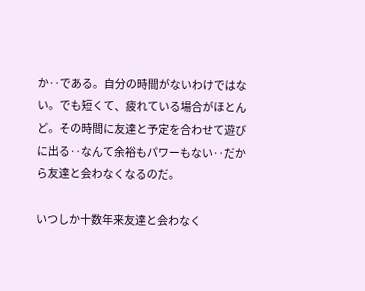か‥である。自分の時間がないわけではない。でも短くて、疲れている場合がほとんど。その時間に友達と予定を合わせて遊びに出る‥なんて余裕もパワーもない‥だから友達と会わなくなるのだ。

いつしか十数年来友達と会わなく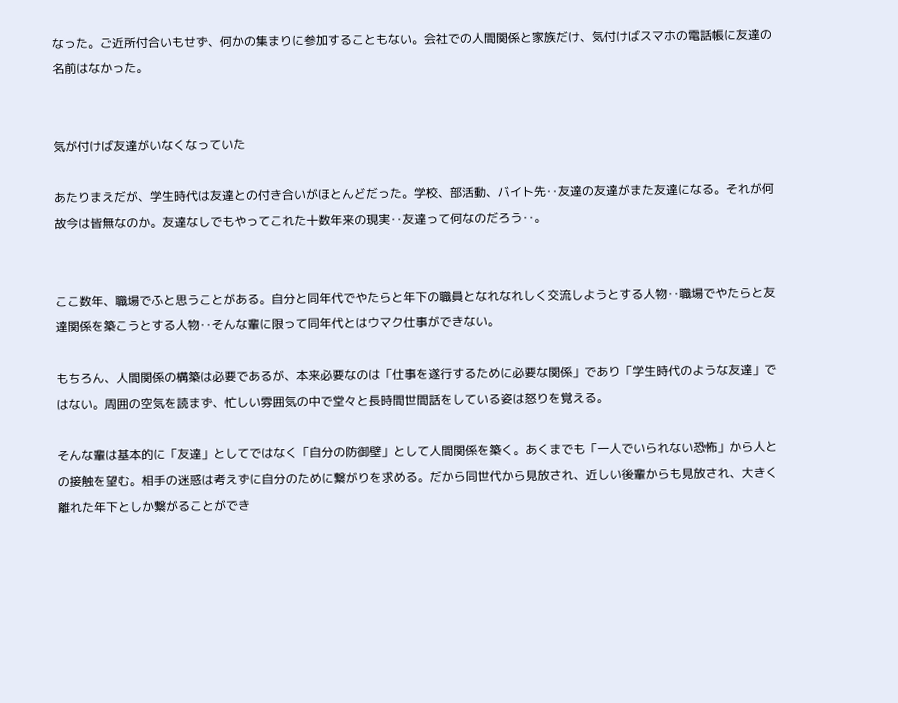なった。ご近所付合いもせず、何かの集まりに参加することもない。会社での人間関係と家族だけ、気付けばスマホの電話帳に友達の名前はなかった。


気が付けば友達がいなくなっていた

あたりまえだが、学生時代は友達との付き合いがほとんどだった。学校、部活動、バイト先‥友達の友達がまた友達になる。それが何故今は皆無なのか。友達なしでもやってこれた十数年来の現実‥友達って何なのだろう‥。


ここ数年、職場でふと思うことがある。自分と同年代でやたらと年下の職員となれなれしく交流しようとする人物‥職場でやたらと友達関係を築こうとする人物‥そんな輩に限って同年代とはウマク仕事ができない。

もちろん、人間関係の構築は必要であるが、本来必要なのは「仕事を遂行するために必要な関係」であり「学生時代のような友達」ではない。周囲の空気を読まず、忙しい雰囲気の中で堂々と長時間世間話をしている姿は怒りを覚える。

そんな輩は基本的に「友達」としてではなく「自分の防御壁」として人間関係を築く。あくまでも「一人でいられない恐怖」から人との接触を望む。相手の迷惑は考えずに自分のために繋がりを求める。だから同世代から見放され、近しい後輩からも見放され、大きく離れた年下としか繋がることができ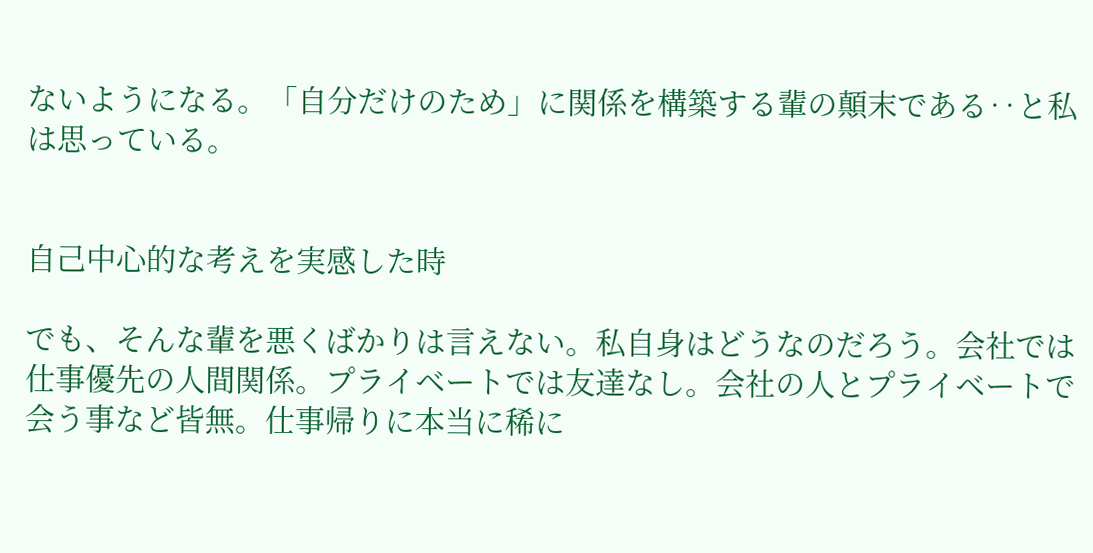ないようになる。「自分だけのため」に関係を構築する輩の顛末である‥と私は思っている。


自己中心的な考えを実感した時

でも、そんな輩を悪くばかりは言えない。私自身はどうなのだろう。会社では仕事優先の人間関係。プライベートでは友達なし。会社の人とプライベートで会う事など皆無。仕事帰りに本当に稀に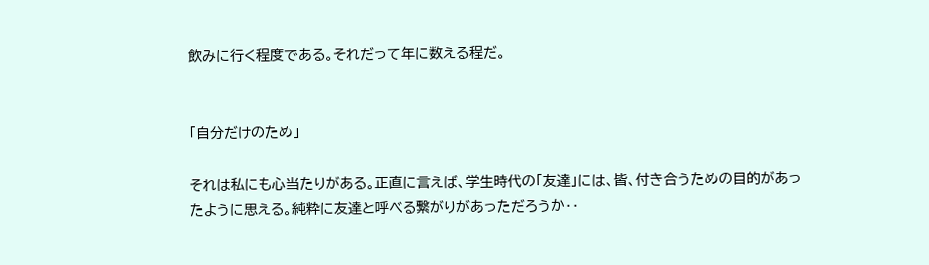飲みに行く程度である。それだって年に数える程だ。


「自分だけのため」

それは私にも心当たりがある。正直に言えば、学生時代の「友達」には、皆、付き合うための目的があったように思える。純粋に友達と呼べる繋がりがあっただろうか‥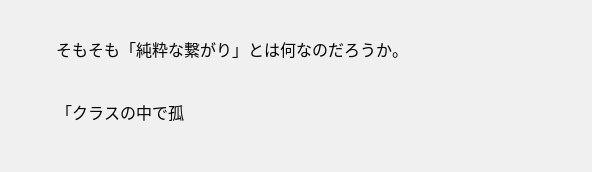そもそも「純粋な繋がり」とは何なのだろうか。

「クラスの中で孤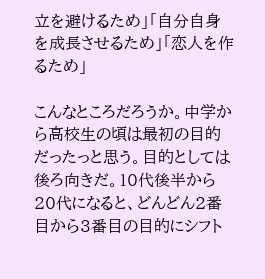立を避けるため」「自分自身を成長させるため」「恋人を作るため」

こんなところだろうか。中学から高校生の頃は最初の目的だったっと思う。目的としては後ろ向きだ。10代後半から20代になると、どんどん2番目から3番目の目的にシフト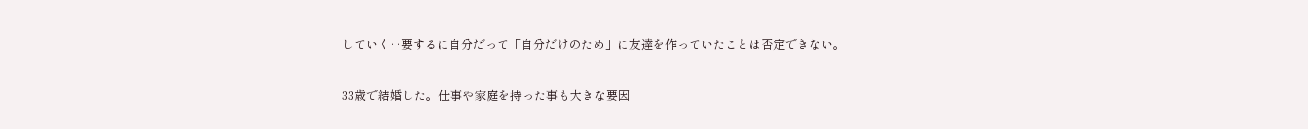していく‥要するに自分だって「自分だけのため」に友達を作っていたことは否定できない。

33歳で結婚した。仕事や家庭を持った事も大きな要因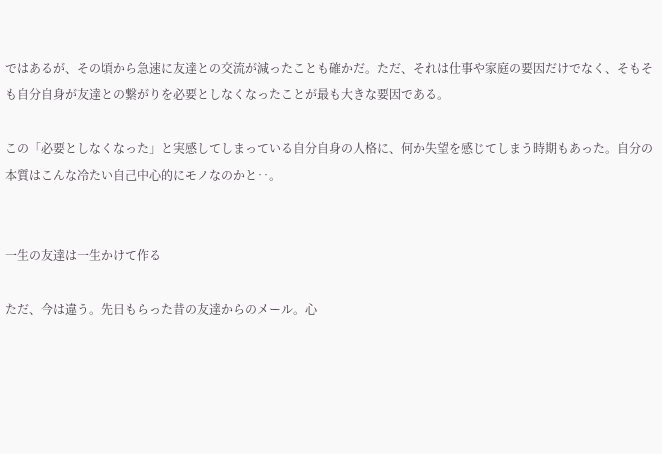ではあるが、その頃から急速に友達との交流が減ったことも確かだ。ただ、それは仕事や家庭の要因だけでなく、そもそも自分自身が友達との繋がりを必要としなくなったことが最も大きな要因である。

この「必要としなくなった」と実感してしまっている自分自身の人格に、何か失望を感じてしまう時期もあった。自分の本質はこんな冷たい自己中心的にモノなのかと‥。


一生の友達は一生かけて作る

ただ、今は違う。先日もらった昔の友達からのメール。心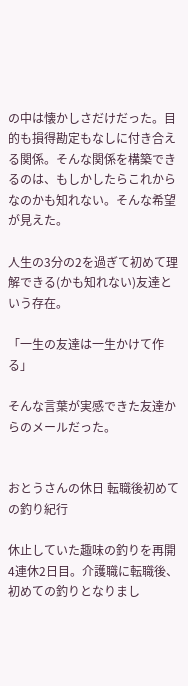の中は懐かしさだけだった。目的も損得勘定もなしに付き合える関係。そんな関係を構築できるのは、もしかしたらこれからなのかも知れない。そんな希望が見えた。

人生の3分の2を過ぎて初めて理解できる(かも知れない)友達という存在。

「一生の友達は一生かけて作る」

そんな言葉が実感できた友達からのメールだった。


おとうさんの休日 転職後初めての釣り紀行

休止していた趣味の釣りを再開  4連休2日目。介護職に転職後、初めての釣りとなりまし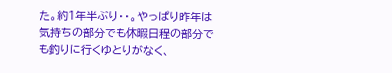た。約1年半ぶり・・。やっぱり昨年は気持ちの部分でも休暇日程の部分でも釣りに行くゆとりがなく、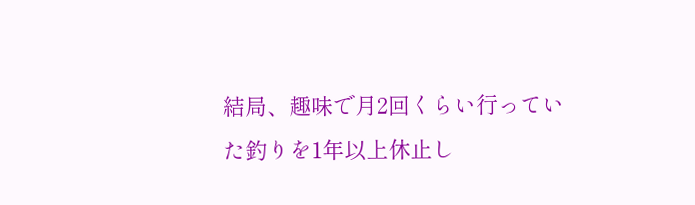結局、趣味で月2回くらい行っていた釣りを1年以上休止し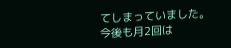てしまっていました。 今後も月2回は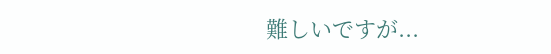難しいですが...